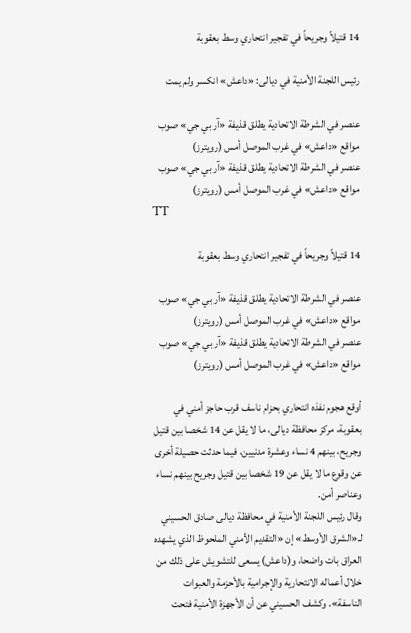14 قتيلاً وجريحاً في تفجير انتحاري وسط بعقوبة

رئيس اللجنة الأمنية في ديالى: «داعش» انكسر ولم يمت

عنصر في الشرطة الاتحادية يطلق قذيفة «آر بي جي» صوب مواقع «داعش» في غرب الموصل أمس (رويترز)
عنصر في الشرطة الاتحادية يطلق قذيفة «آر بي جي» صوب مواقع «داعش» في غرب الموصل أمس (رويترز)
TT

14 قتيلاً وجريحاً في تفجير انتحاري وسط بعقوبة

عنصر في الشرطة الاتحادية يطلق قذيفة «آر بي جي» صوب مواقع «داعش» في غرب الموصل أمس (رويترز)
عنصر في الشرطة الاتحادية يطلق قذيفة «آر بي جي» صوب مواقع «داعش» في غرب الموصل أمس (رويترز)

أوقع هجوم نفذه انتحاري بحزام ناسف قرب حاجز أمني في بعقوبة، مركز محافظة ديالى، ما لا يقل عن 14 شخصا بين قتيل وجريح، بينهم 4 نساء وعشرة مدنيين، فيما حدثت حصيلة أخرى عن وقوع ما لا يقل عن 19 شخصا بين قتيل وجريح بينهم نساء وعناصر أمن.
وقال رئيس اللجنة الأمنية في محافظة ديالى صادق الحسيني لـ«الشرق الأوسط» إن «التقديم الأمني الملحوظ الذي يشهده العراق بات واضحا، و(داعش) يسعى للتشويش على ذلك من خلال أعماله الانتحارية والإجرامية بالأحزمة والعبوات الناسفة». وكشف الحسيني عن أن الأجهزة الأمنية فتحت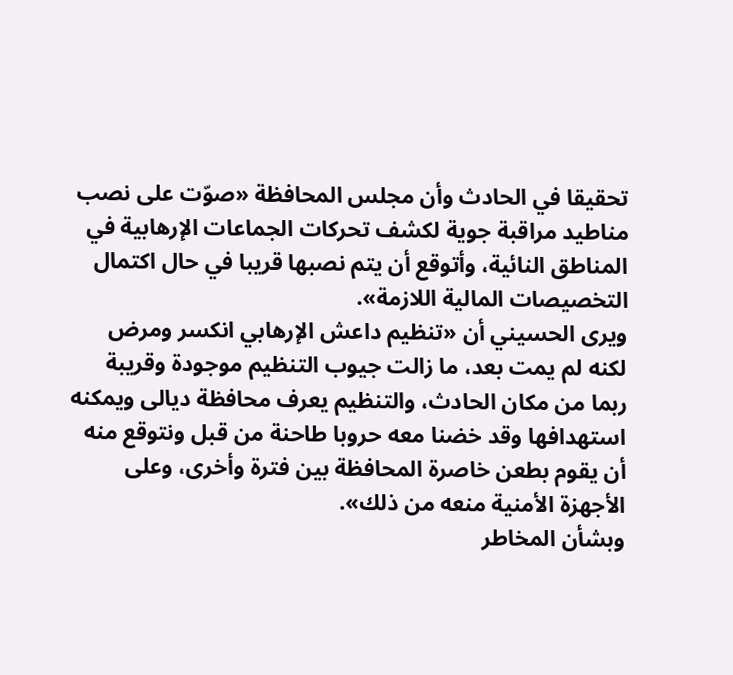تحقيقا في الحادث وأن مجلس المحافظة «صوّت على نصب مناطيد مراقبة جوية لكشف تحركات الجماعات الإرهابية في المناطق النائية، وأتوقع أن يتم نصبها قريبا في حال اكتمال التخصيصات المالية اللازمة».
ويرى الحسيني أن «تنظيم داعش الإرهابي انكسر ومرض لكنه لم يمت بعد، ما زالت جيوب التنظيم موجودة وقريبة ربما من مكان الحادث، والتنظيم يعرف محافظة ديالى ويمكنه استهدافها وقد خضنا معه حروبا طاحنة من قبل ونتوقع منه أن يقوم بطعن خاصرة المحافظة بين فترة وأخرى، وعلى الأجهزة الأمنية منعه من ذلك».
وبشأن المخاطر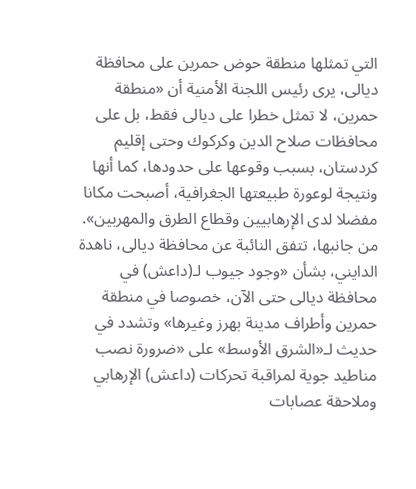التي تمثلها منطقة حوض حمرين على محافظة ديالى، يرى رئيس اللجنة الأمنية أن «منطقة حمرين، لا تمثل خطرا على ديالى فقط، بل على محافظات صلاح الدين وكركوك وحتى إقليم كردستان، بسبب وقوعها على حدودها، كما أنها ونتيجة لوعورة طبيعتها الجغرافية، أصبحت مكانا مفضلا لدى الإرهابيين وقطاع الطرق والمهربين».
من جانبها، تتفق النائبة عن محافظة ديالى، ناهدة الدايني، بشأن «وجود جيوب لـ(داعش) في محافظة ديالى حتى الآن، خصوصا في منطقة حمرين وأطراف مدينة بهرز وغيرها» وتشدد في حديث لـ«الشرق الأوسط» على «ضرورة نصب مناطيد جوية لمراقبة تحركات (داعش) الإرهابي وملاحقة عصابات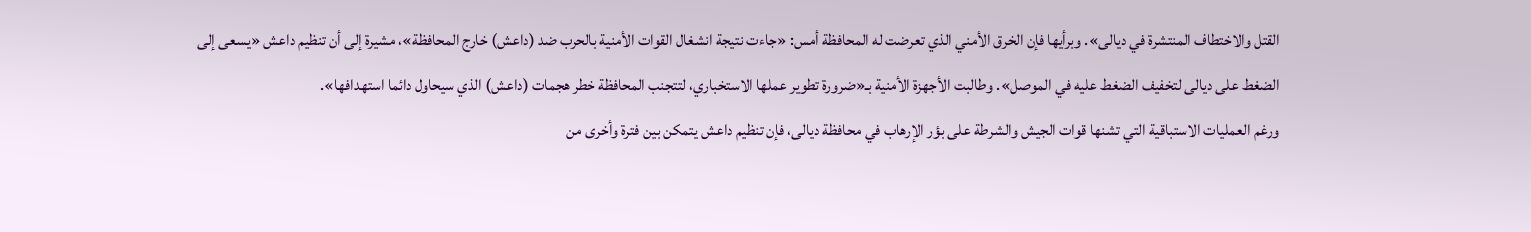القتل والاختطاف المنتشرة في ديالى». وبرأيها فإن الخرق الأمني الذي تعرضت له المحافظة أمس: «جاءت نتيجة انشغال القوات الأمنية بالحرب ضد (داعش) خارج المحافظة»، مشيرة إلى أن تنظيم داعش «يسعى إلى الضغط على ديالى لتخفيف الضغط عليه في الموصل». وطالبت الأجهزة الأمنية بـ«ضرورة تطوير عملها الاستخباري، لتتجنب المحافظة خطر هجمات (داعش) الذي سيحاول دائما استهدافها».
ورغم العمليات الاستباقية التي تشنها قوات الجيش والشرطة على بؤر الإرهاب في محافظة ديالى، فإن تنظيم داعش يتمكن بين فترة وأخرى من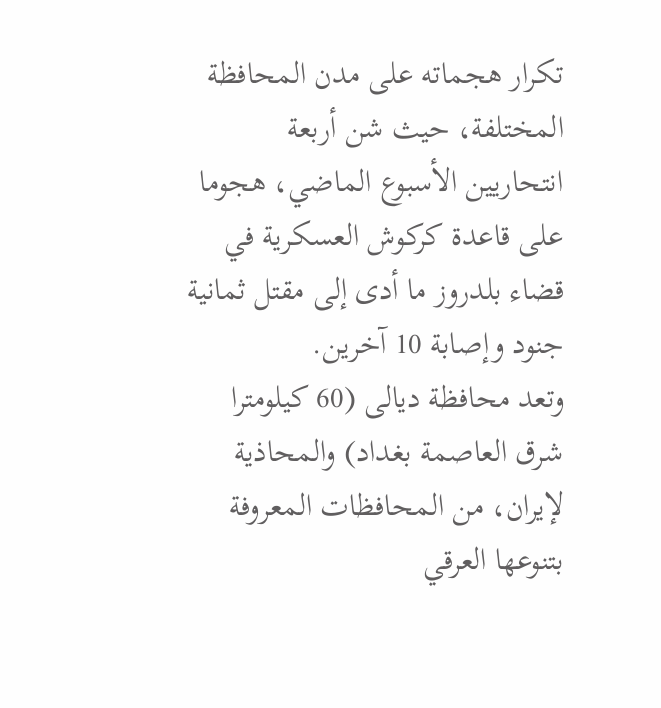تكرار هجماته على مدن المحافظة المختلفة، حيث شن أربعة انتحاريين الأسبوع الماضي، هجوما على قاعدة كركوش العسكرية في قضاء بلدروز ما أدى إلى مقتل ثمانية جنود وإصابة 10 آخرين.
وتعد محافظة ديالى (60 كيلومترا شرق العاصمة بغداد) والمحاذية لإيران، من المحافظات المعروفة بتنوعها العرقي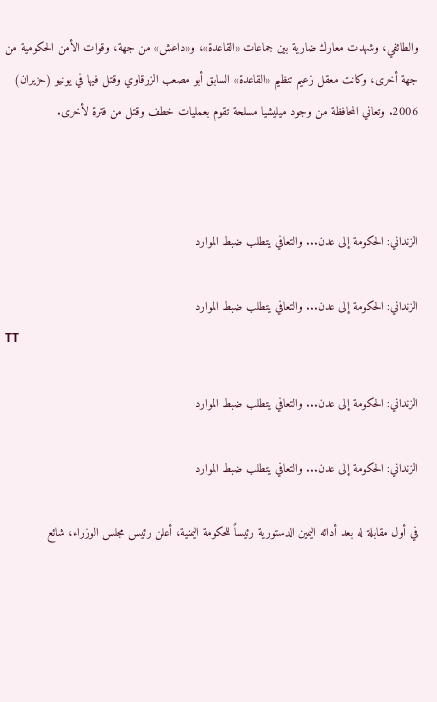والطائفي، وشهدت معارك ضارية بين جماعات «القاعدة»، و«داعش» من جهة، وقوات الأمن الحكومية من جهة أخرى، وكانت معقل زعيم تنظيم «القاعدة» السابق أبو مصعب الزرقاوي وقتل فيها في يونيو (حزيران) 2006. وتعاني المحافظة من وجود ميليشيا مسلحة تقوم بعمليات خطف وقتل من فترة لأخرى.



الزنداني: الحكومة إلى عدن... والتعافي يتطلب ضبط الموارد

الزنداني: الحكومة إلى عدن... والتعافي يتطلب ضبط الموارد
TT

الزنداني: الحكومة إلى عدن... والتعافي يتطلب ضبط الموارد

الزنداني: الحكومة إلى عدن... والتعافي يتطلب ضبط الموارد

في أول مقابلة له بعد أدائه اليمين الدستورية رئيساً للحكومة اليمنية، أعلن رئيس مجلس الوزراء، شائع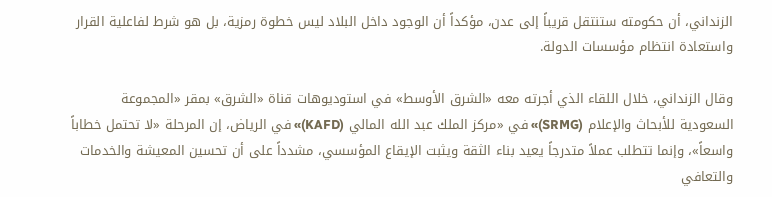الزنداني، أن حكومته ستنتقل قريباً إلى عدن، مؤكداً أن الوجود داخل البلاد ليس خطوة رمزية، بل هو شرط لفاعلية القرار واستعادة انتظام مؤسسات الدولة.

وقال الزنداني، خلال اللقاء الذي أجرته معه «الشرق الأوسط» في استوديوهات قناة «الشرق» بمقر «المجموعة السعودية للأبحاث والإعلام (SRMG)» في «مركز الملك عبد الله المالي (KAFD)» في الرياض، إن المرحلة «لا تحتمل خطاباً واسعاً»، وإنما تتطلب عملاً متدرجاً يعيد بناء الثقة ويثبت الإيقاع المؤسسي، مشدداً على أن تحسين المعيشة والخدمات والتعافي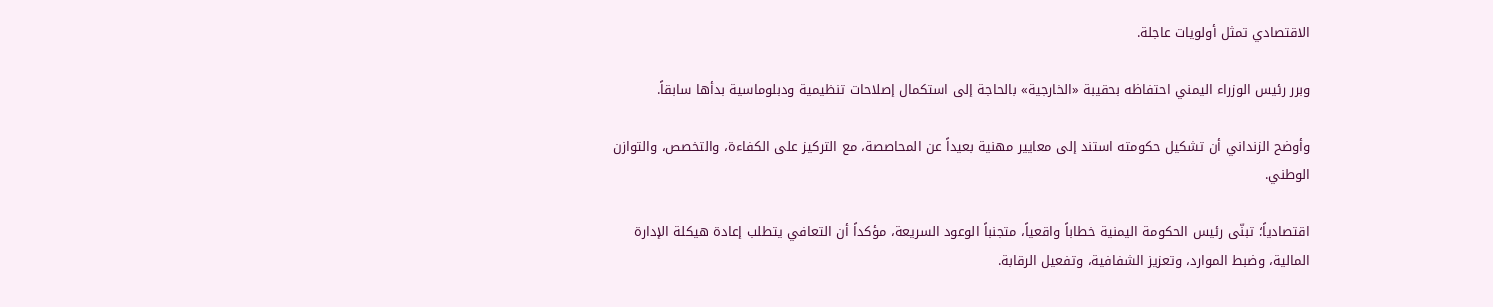الاقتصادي تمثل أولويات عاجلة.

وبرر رئيس الوزراء اليمني احتفاظه بحقيبة «الخارجية» بالحاجة إلى استكمال إصلاحات تنظيمية ودبلوماسية بدأها سابقاً.

وأوضح الزنداني أن تشكيل حكومته استند إلى معايير مهنية بعيداً عن المحاصصة، مع التركيز على الكفاءة، والتخصص، والتوازن الوطني.

اقتصادياً؛ تبنّى رئيس الحكومة اليمنية خطاباً واقعياً، متجنباً الوعود السريعة، مؤكداً أن التعافي يتطلب إعادة هيكلة الإدارة المالية، وضبط الموارد، وتعزيز الشفافية، وتفعيل الرقابة.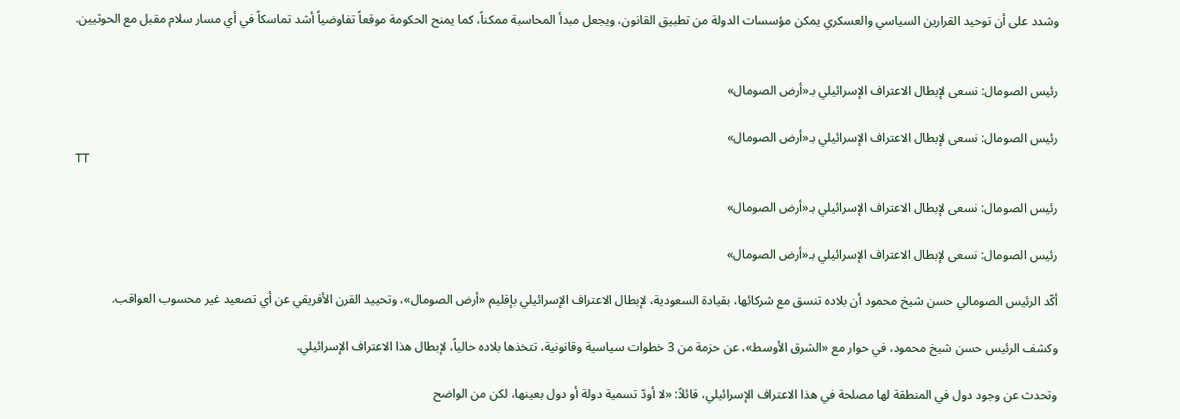وشدد على أن توحيد القرارين السياسي والعسكري يمكن مؤسسات الدولة من تطبيق القانون، ويجعل مبدأ المحاسبة ممكناً، كما يمنح الحكومة موقعاً تفاوضياً أشد تماسكاً في أي مسار سلام مقبل مع الحوثيين.


رئيس الصومال: نسعى لإبطال الاعتراف الإسرائيلي بـ«أرض الصومال»

رئيس الصومال: نسعى لإبطال الاعتراف الإسرائيلي بـ«أرض الصومال»
TT

رئيس الصومال: نسعى لإبطال الاعتراف الإسرائيلي بـ«أرض الصومال»

رئيس الصومال: نسعى لإبطال الاعتراف الإسرائيلي بـ«أرض الصومال»

أكّد الرئيس الصومالي حسن شيخ محمود أن بلاده تنسق مع شركائها، بقيادة السعودية، لإبطال الاعتراف الإسرائيلي بإقليم «أرض الصومال»، وتحييد القرن الأفريقي عن أي تصعيد غير محسوب العواقب.

وكشف الرئيس حسن شيخ محمود، في حوار مع «الشرق الأوسط»، عن حزمة من 3 خطوات سياسية وقانونية، تتخذها بلاده حالياً، لإبطال هذا الاعتراف الإسرائيلي.

وتحدث عن وجود دول في المنطقة لها مصلحة في هذا الاعتراف الإسرائيلي، قائلاً: «لا أودّ تسمية دولة أو دول بعينها، لكن من الواضح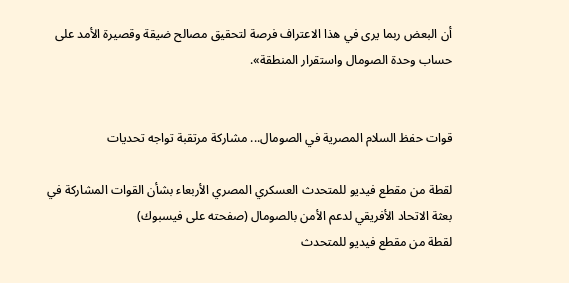أن البعض ربما يرى في هذا الاعتراف فرصة لتحقيق مصالح ضيقة وقصيرة الأمد على حساب وحدة الصومال واستقرار المنطقة».


قوات حفظ السلام المصرية في الصومال... مشاركة مرتقبة تواجه تحديات

لقطة من مقطع فيديو للمتحدث العسكري المصري الأربعاء بشأن القوات المشاركة في بعثة الاتحاد الأفريقي لدعم الأمن بالصومال (صفحته على فيسبوك)
لقطة من مقطع فيديو للمتحدث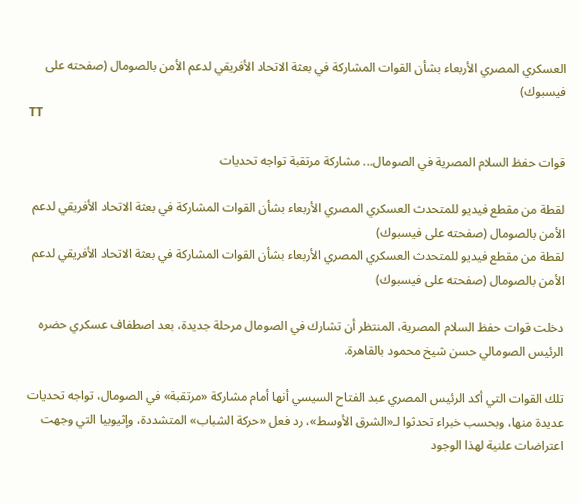العسكري المصري الأربعاء بشأن القوات المشاركة في بعثة الاتحاد الأفريقي لدعم الأمن بالصومال (صفحته على فيسبوك)
TT

قوات حفظ السلام المصرية في الصومال... مشاركة مرتقبة تواجه تحديات

لقطة من مقطع فيديو للمتحدث العسكري المصري الأربعاء بشأن القوات المشاركة في بعثة الاتحاد الأفريقي لدعم الأمن بالصومال (صفحته على فيسبوك)
لقطة من مقطع فيديو للمتحدث العسكري المصري الأربعاء بشأن القوات المشاركة في بعثة الاتحاد الأفريقي لدعم الأمن بالصومال (صفحته على فيسبوك)

دخلت قوات حفظ السلام المصرية، المنتظر أن تشارك في الصومال مرحلة جديدة، بعد اصطفاف عسكري حضره الرئيس الصومالي حسن شيخ محمود بالقاهرة.

تلك القوات التي أكد الرئيس المصري عبد الفتاح السيسي أنها أمام مشاركة «مرتقبة» في الصومال، تواجه تحديات عديدة منها، وبحسب خبراء تحدثوا لـ«الشرق الأوسط»، رد فعل «حركة الشباب» المتشددة، وإثيوبيا التي وجهت اعتراضات علنية لهذا الوجود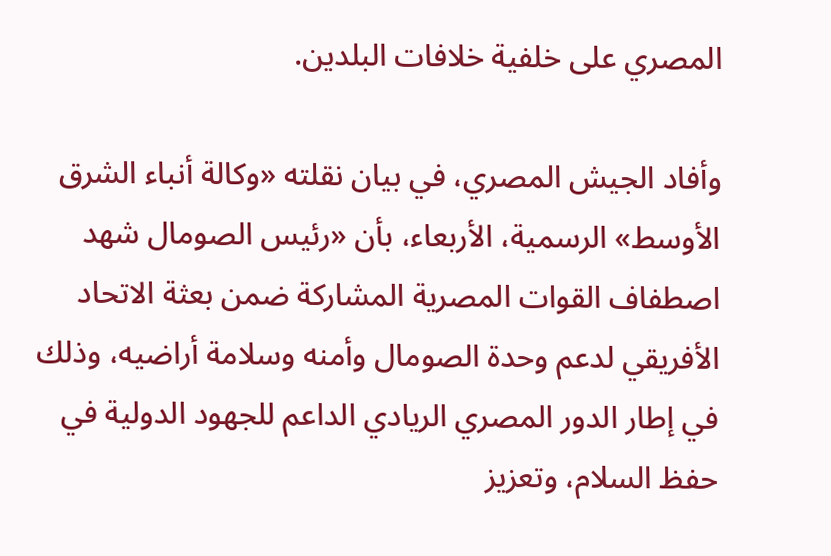المصري على خلفية خلافات البلدين.

وأفاد الجيش المصري، في بيان نقلته «وكالة أنباء الشرق الأوسط» الرسمية، الأربعاء، بأن «رئيس الصومال شهد اصطفاف القوات المصرية المشاركة ضمن بعثة الاتحاد الأفريقي لدعم وحدة الصومال وأمنه وسلامة أراضيه، وذلك في إطار الدور المصري الريادي الداعم للجهود الدولية في حفظ السلام، وتعزيز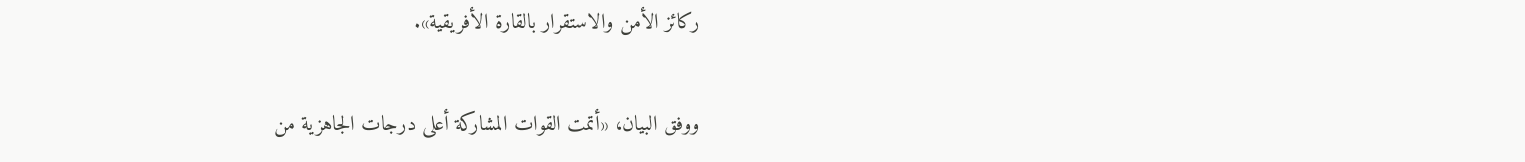ركائز الأمن والاستقرار بالقارة الأفريقية».

ووفق البيان، «أتمت القوات المشاركة أعلى درجات الجاهزية من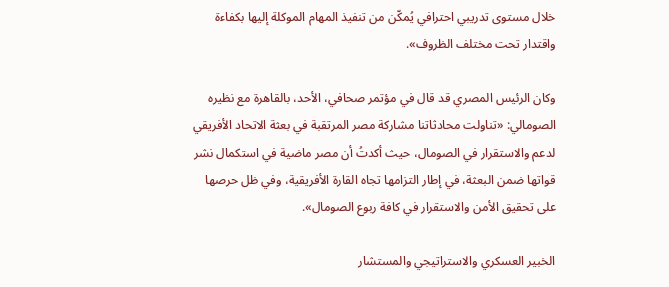خلال مستوى تدريبي احترافي يُمكّن من تنفيذ المهام الموكلة إليها بكفاءة واقتدار تحت مختلف الظروف».

وكان الرئيس المصري قد قال في مؤتمر صحافي، الأحد، بالقاهرة مع نظيره الصومالي: «تناولت محادثاتنا مشاركة مصر المرتقبة في بعثة الاتحاد الأفريقي لدعم والاستقرار في الصومال، حيث أكدتُ أن مصر ماضية في استكمال نشر قواتها ضمن البعثة، في إطار التزامها تجاه القارة الأفريقية، وفي ظل حرصها على تحقيق الأمن والاستقرار في كافة ربوع الصومال».

الخبير العسكري والاستراتيجي والمستشار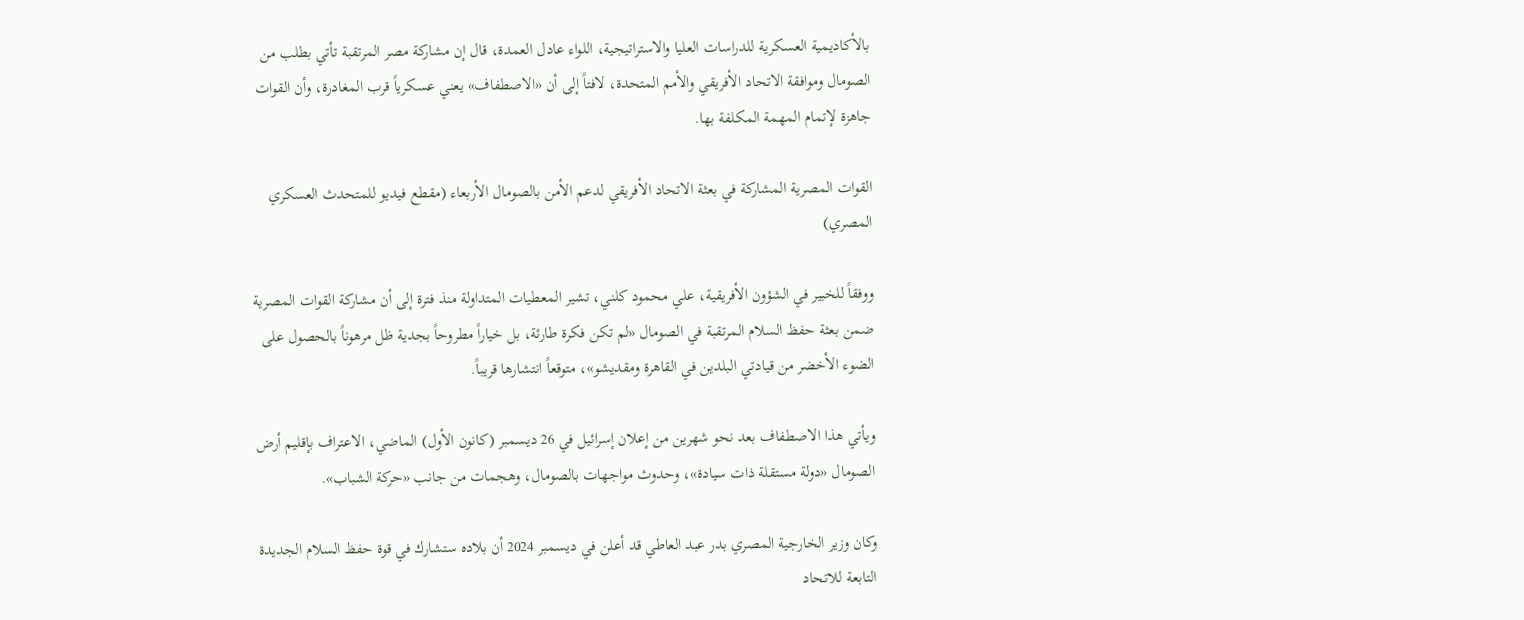بالأكاديمية العسكرية للدراسات العليا والاستراتيجية، اللواء عادل العمدة، قال إن مشاركة مصر المرتقبة تأتي بطلب من الصومال وموافقة الاتحاد الأفريقي والأمم المتحدة، لافتاً إلى أن «الاصطفاف» يعني عسكرياً قرب المغادرة، وأن القوات جاهزة لإتمام المهمة المكلفة بها.

القوات المصرية المشاركة في بعثة الاتحاد الأفريقي لدعم الأمن بالصومال الأربعاء (مقطع فيديو للمتحدث العسكري المصري)

ووفقاً للخبير في الشؤون الأفريقية، علي محمود كلني، تشير المعطيات المتداولة منذ فترة إلى أن مشاركة القوات المصرية ضمن بعثة حفظ السلام المرتقبة في الصومال «لم تكن فكرة طارئة، بل خياراً مطروحاً بجدية ظل مرهوناً بالحصول على الضوء الأخضر من قيادتي البلدين في القاهرة ومقديشو»، متوقعاً انتشارها قريباً.

ويأتي هذا الاصطفاف بعد نحو شهرين من إعلان إسرائيل في 26 ديسمبر (كانون الأول) الماضي، الاعتراف بإقليم أرض الصومال «دولة مستقلة ذات سيادة»، وحدوث مواجهات بالصومال، وهجمات من جانب «حركة الشباب».

وكان وزير الخارجية المصري بدر عبد العاطي قد أعلن في ديسمبر 2024 أن بلاده ستشارك في قوة حفظ السلام الجديدة التابعة للاتحاد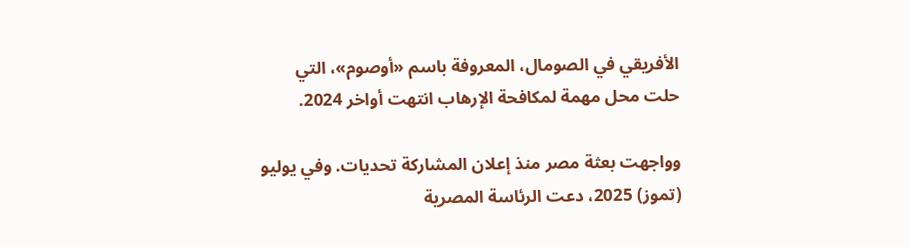الأفريقي في الصومال، المعروفة باسم «أوصوم»، التي حلت محل مهمة لمكافحة الإرهاب انتهت أواخر 2024.

وواجهت بعثة مصر منذ إعلان المشاركة تحديات. وفي يوليو (تموز) 2025، دعت الرئاسة المصرية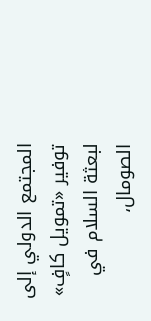المجتمع الدولي إلى توفير «تمويل كافٍ» لبعثة السلام في الصومال،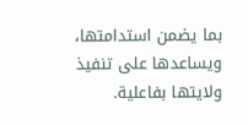بما يضمن استدامتها، ويساعدها على تنفيذ ولايتها بفاعلية.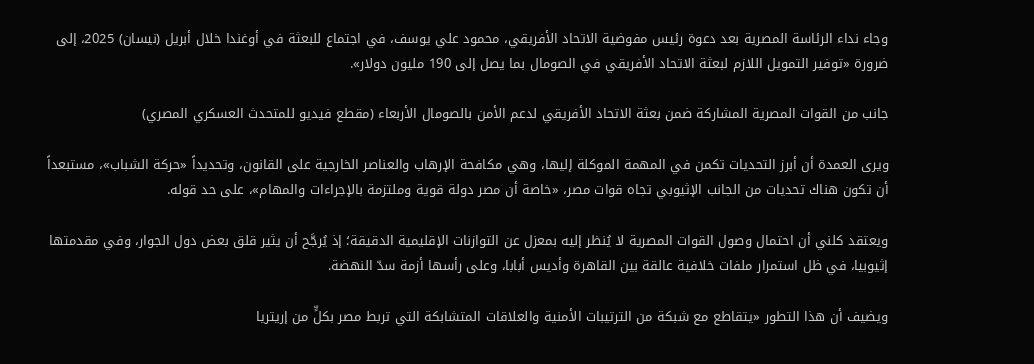وجاء نداء الرئاسة المصرية بعد دعوة رئيس مفوضية الاتحاد الأفريقي، محمود علي يوسف، في اجتماع للبعثة في أوغندا خلال أبريل (نيسان) 2025، إلى ضرورة «توفير التمويل اللازم لبعثة الاتحاد الأفريقي في الصومال بما يصل إلى 190 مليون دولار».

جانب من القوات المصرية المشاركة ضمن بعثة الاتحاد الأفريقي لدعم الأمن بالصومال الأربعاء (مقطع فيديو للمتحدث العسكري المصري)

ويرى العمدة أن أبرز التحديات تكمن في المهمة الموكلة إليها، وهي مكافحة الإرهاب والعناصر الخارجية على القانون، وتحديداً «حركة الشباب»، مستبعداً أن تكون هناك تحديات من الجانب الإثيوبي تجاه قوات مصر، «خاصة أن مصر دولة قوية وملتزمة بالإجراءات والمهام»، على حد قوله.

ويعتقد كلني أن احتمال وصول القوات المصرية لا يُنظر إليه بمعزل عن التوازنات الإقليمية الدقيقة؛ إذ يُرجَّح أن يثير قلق بعض دول الجوار، وفي مقدمتها إثيوبيا، في ظل استمرار ملفات خلافية عالقة بين القاهرة وأديس أبابا، وعلى رأسها أزمة سدّ النهضة.

ويضيف أن هذا التطور «يتقاطع مع شبكة من الترتيبات الأمنية والعلاقات المتشابكة التي تربط مصر بكلٍّ من إريتريا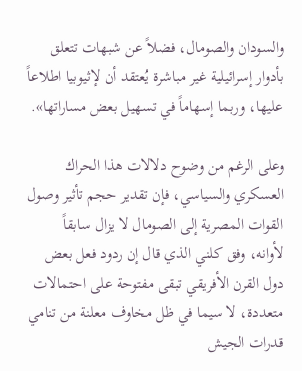والسودان والصومال، فضلاً عن شبهات تتعلق بأدوار إسرائيلية غير مباشرة يُعتقد أن لإثيوبيا اطلاعاً عليها، وربما إسهاماً في تسهيل بعض مساراتها».

وعلى الرغم من وضوح دلالات هذا الحراك العسكري والسياسي، فإن تقدير حجم تأثير وصول القوات المصرية إلى الصومال لا يزال سابقاً لأوانه، وفق كلني الذي قال إن ردود فعل بعض دول القرن الأفريقي تبقى مفتوحة على احتمالات متعددة، لا سيما في ظل مخاوف معلنة من تنامي قدرات الجيش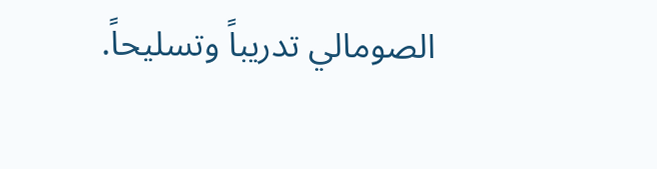الصومالي تدريباً وتسليحاً.